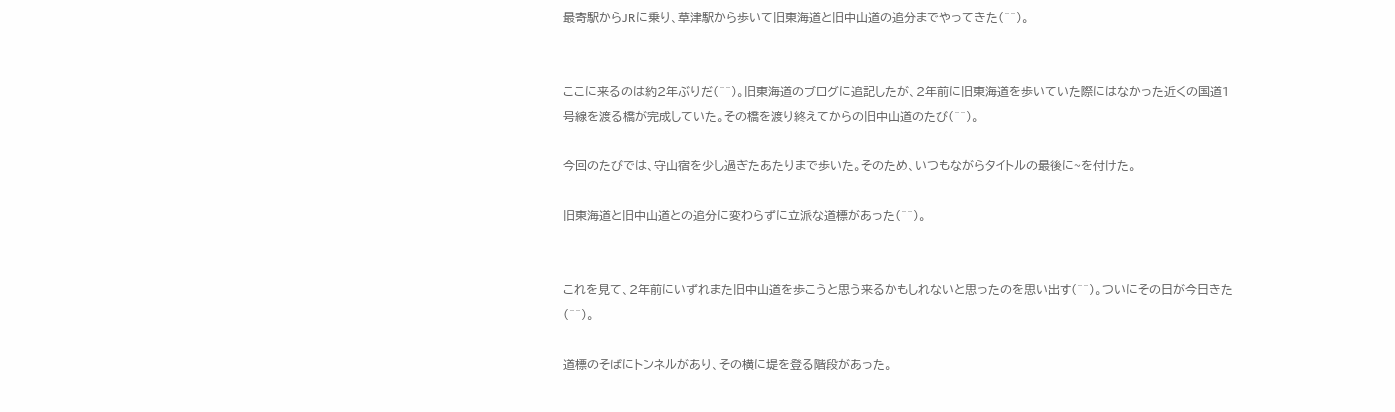最寄駅からJRに乗り、草津駅から歩いて旧東海道と旧中山道の追分までやってきた(^^)。


ここに来るのは約2年ぶりだ(^^)。旧東海道のブログに追記したが、2年前に旧東海道を歩いていた際にはなかった近くの国道1号線を渡る橋が完成していた。その橋を渡り終えてからの旧中山道のたび(^^)。

今回のたびでは、守山宿を少し過ぎたあたりまで歩いた。そのため、いつもながらタイトルの最後に~を付けた。

旧東海道と旧中山道との追分に変わらずに立派な道標があった(^^)。


これを見て、2年前にいずれまた旧中山道を歩こうと思う来るかもしれないと思ったのを思い出す(^^)。ついにその日が今日きた(^^)。

道標のそばにトンネルがあり、その横に堤を登る階段があった。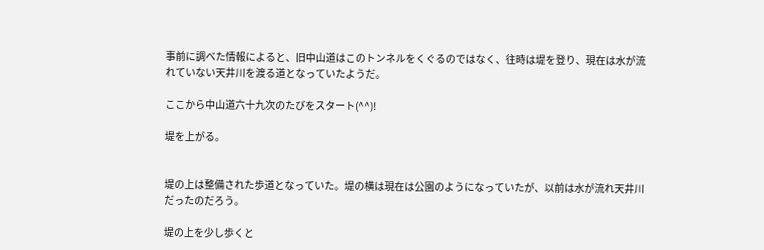事前に調べた情報によると、旧中山道はこのトンネルをくぐるのではなく、往時は堤を登り、現在は水が流れていない天井川を渡る道となっていたようだ。

ここから中山道六十九次のたびをスタート(^^)!

堤を上がる。


堤の上は整備された歩道となっていた。堤の横は現在は公園のようになっていたが、以前は水が流れ天井川だったのだろう。

堤の上を少し歩くと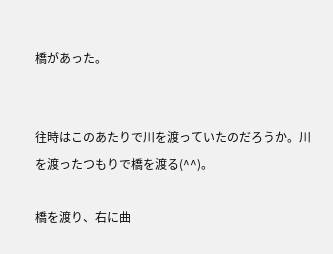橋があった。


往時はこのあたりで川を渡っていたのだろうか。川を渡ったつもりで橋を渡る(^^)。

橋を渡り、右に曲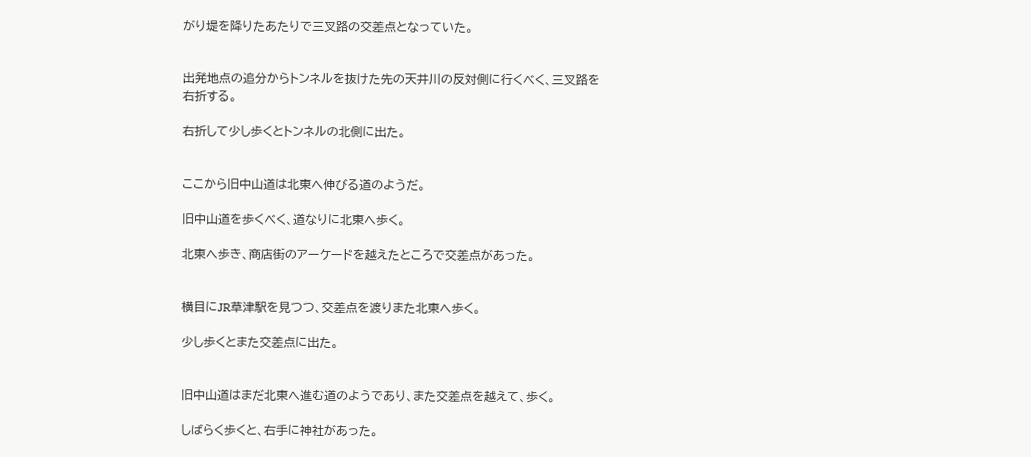がり堤を降りたあたりで三叉路の交差点となっていた。


出発地点の追分からトンネルを抜けた先の天井川の反対側に行くべく、三叉路を右折する。

右折して少し歩くとトンネルの北側に出た。


ここから旧中山道は北東へ伸びる道のようだ。

旧中山道を歩くべく、道なりに北東へ歩く。

北東へ歩き、商店街のアーケードを越えたところで交差点があった。


横目にJR草津駅を見つつ、交差点を渡りまた北東へ歩く。

少し歩くとまた交差点に出た。


旧中山道はまだ北東へ進む道のようであり、また交差点を越えて、歩く。

しばらく歩くと、右手に神社があった。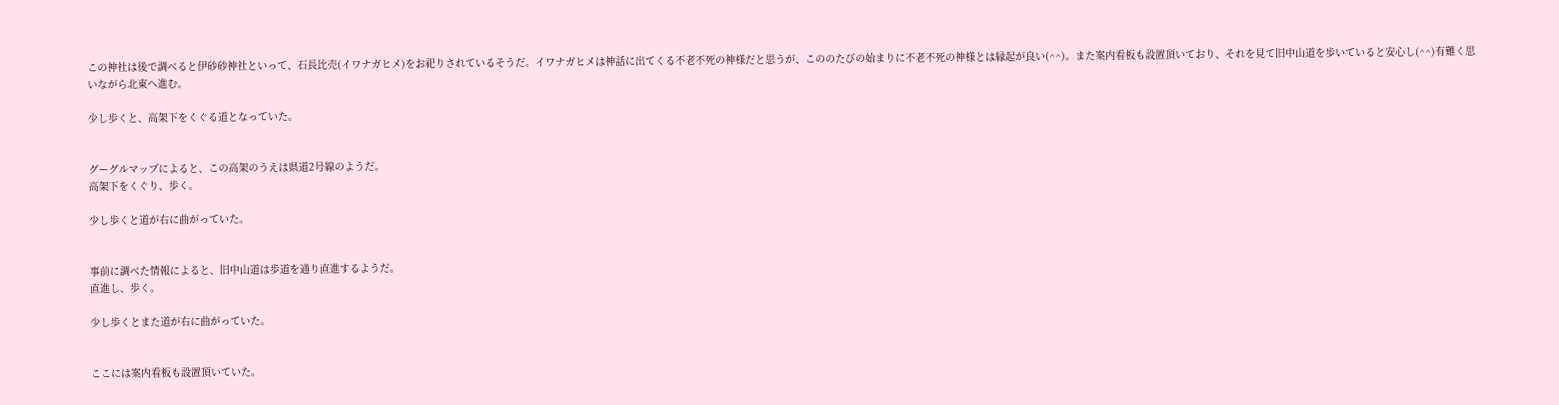この神社は後で調べると伊砂砂神社といって、石長比売(イワナガヒメ)をお祀りされているそうだ。イワナガヒメは神話に出てくる不老不死の神様だと思うが、こののたびの始まりに不老不死の神様とは縁起が良い(^^)。また案内看板も設置頂いており、それを見て旧中山道を歩いていると安心し(^^)有難く思いながら北東へ進む。

少し歩くと、高架下をくぐる道となっていた。


グーグルマップによると、この高架のうえは県道2号線のようだ。
高架下をくぐり、歩く。

少し歩くと道が右に曲がっていた。


事前に調べた情報によると、旧中山道は歩道を通り直進するようだ。
直進し、歩く。

少し歩くとまた道が右に曲がっていた。


ここには案内看板も設置頂いていた。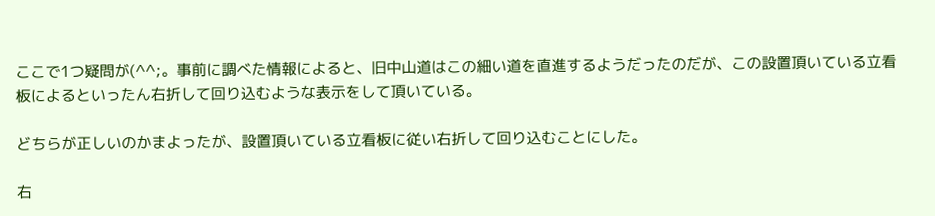ここで1つ疑問が(^^;。事前に調べた情報によると、旧中山道はこの細い道を直進するようだったのだが、この設置頂いている立看板によるといったん右折して回り込むような表示をして頂いている。

どちらが正しいのかまよったが、設置頂いている立看板に従い右折して回り込むことにした。

右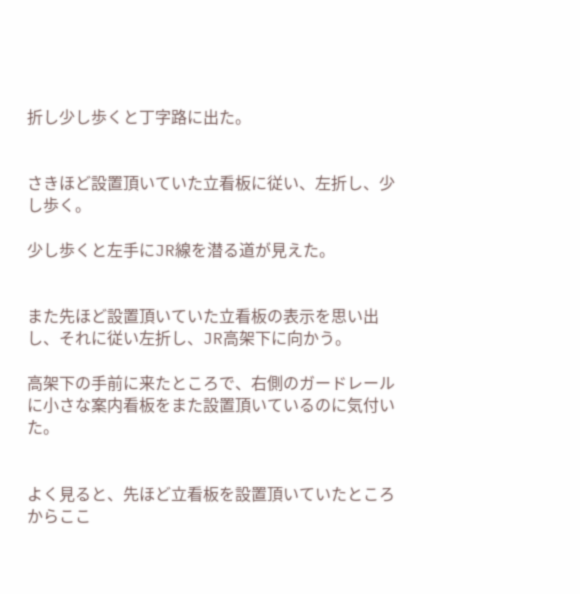折し少し歩くと丁字路に出た。


さきほど設置頂いていた立看板に従い、左折し、少し歩く。

少し歩くと左手にJR線を潜る道が見えた。


また先ほど設置頂いていた立看板の表示を思い出し、それに従い左折し、JR高架下に向かう。

高架下の手前に来たところで、右側のガードレールに小さな案内看板をまた設置頂いているのに気付いた。


よく見ると、先ほど立看板を設置頂いていたところからここ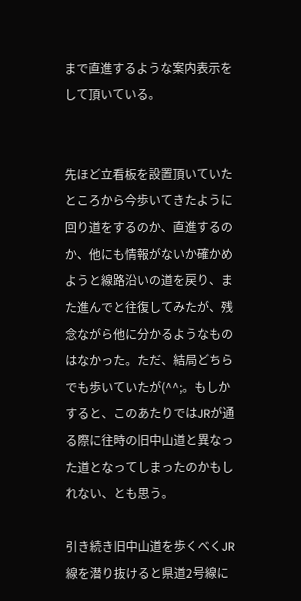まで直進するような案内表示をして頂いている。


先ほど立看板を設置頂いていたところから今歩いてきたように回り道をするのか、直進するのか、他にも情報がないか確かめようと線路沿いの道を戻り、また進んでと往復してみたが、残念ながら他に分かるようなものはなかった。ただ、結局どちらでも歩いていたが(^^;。もしかすると、このあたりではJRが通る際に往時の旧中山道と異なった道となってしまったのかもしれない、とも思う。

引き続き旧中山道を歩くべくJR線を潜り抜けると県道2号線に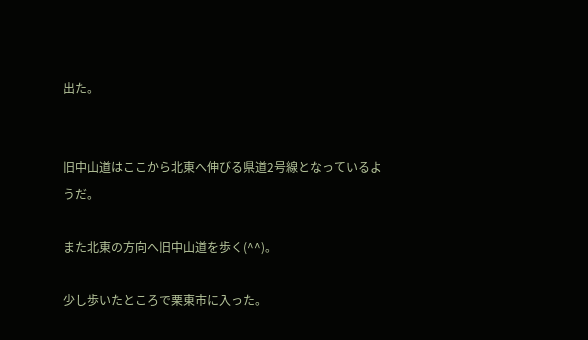出た。


旧中山道はここから北東へ伸びる県道2号線となっているようだ。

また北東の方向へ旧中山道を歩く(^^)。

少し歩いたところで栗東市に入った。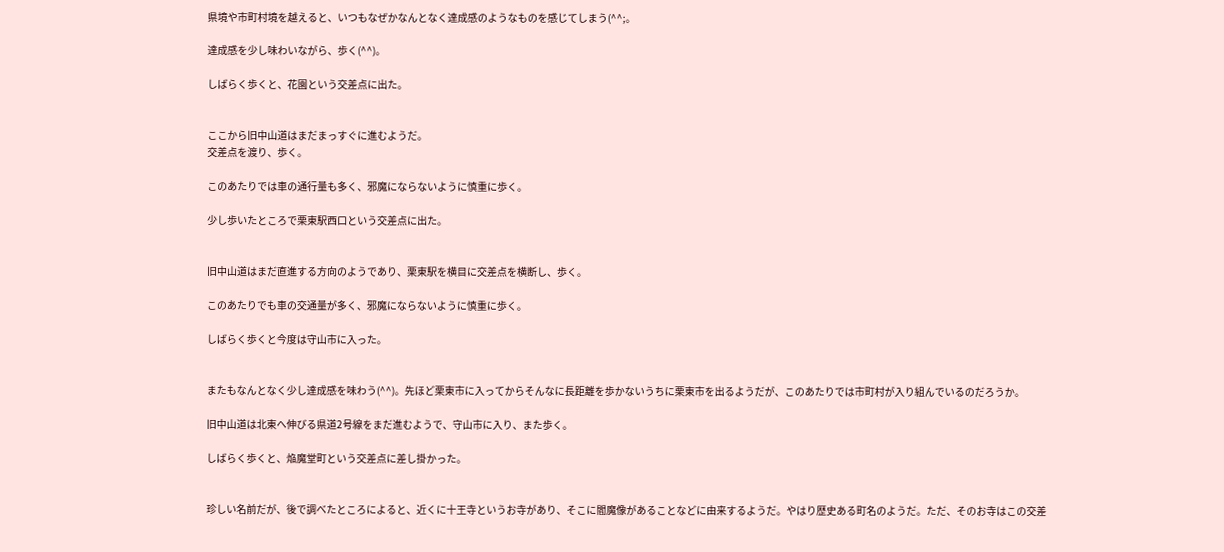県境や市町村境を越えると、いつもなぜかなんとなく達成感のようなものを感じてしまう(^^;。

達成感を少し味わいながら、歩く(^^)。

しばらく歩くと、花園という交差点に出た。


ここから旧中山道はまだまっすぐに進むようだ。
交差点を渡り、歩く。

このあたりでは車の通行量も多く、邪魔にならないように慎重に歩く。

少し歩いたところで栗東駅西口という交差点に出た。


旧中山道はまだ直進する方向のようであり、栗東駅を横目に交差点を横断し、歩く。

このあたりでも車の交通量が多く、邪魔にならないように慎重に歩く。

しばらく歩くと今度は守山市に入った。


またもなんとなく少し達成感を味わう(^^)。先ほど栗東市に入ってからそんなに長距離を歩かないうちに栗東市を出るようだが、このあたりでは市町村が入り組んでいるのだろうか。

旧中山道は北東へ伸びる県道2号線をまだ進むようで、守山市に入り、また歩く。

しばらく歩くと、焔魔堂町という交差点に差し掛かった。


珍しい名前だが、後で調べたところによると、近くに十王寺というお寺があり、そこに閻魔像があることなどに由来するようだ。やはり歴史ある町名のようだ。ただ、そのお寺はこの交差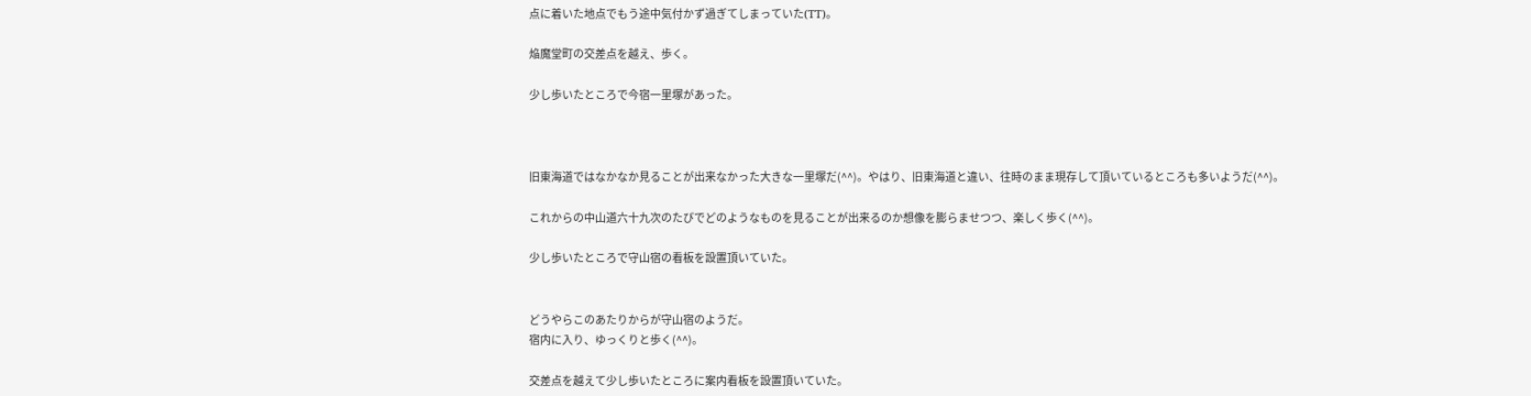点に着いた地点でもう途中気付かず過ぎてしまっていた(TT)。

焔魔堂町の交差点を越え、歩く。

少し歩いたところで今宿一里塚があった。



旧東海道ではなかなか見ることが出来なかった大きな一里塚だ(^^)。やはり、旧東海道と違い、往時のまま現存して頂いているところも多いようだ(^^)。

これからの中山道六十九次のたびでどのようなものを見ることが出来るのか想像を膨らませつつ、楽しく歩く(^^)。

少し歩いたところで守山宿の看板を設置頂いていた。


どうやらこのあたりからが守山宿のようだ。
宿内に入り、ゆっくりと歩く(^^)。

交差点を越えて少し歩いたところに案内看板を設置頂いていた。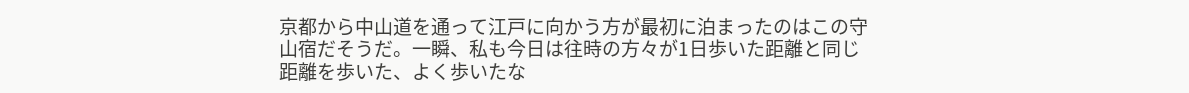京都から中山道を通って江戸に向かう方が最初に泊まったのはこの守山宿だそうだ。一瞬、私も今日は往時の方々が1日歩いた距離と同じ距離を歩いた、よく歩いたな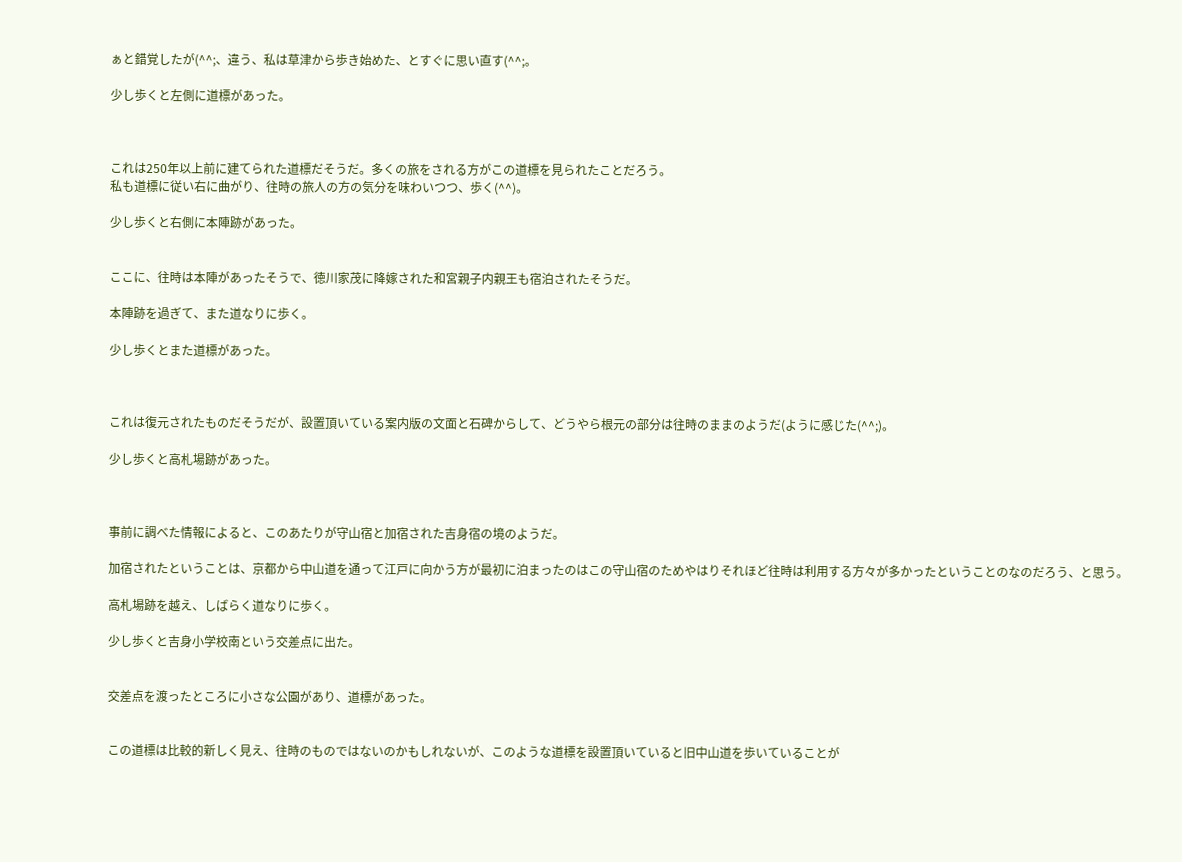ぁと錯覚したが(^^;、違う、私は草津から歩き始めた、とすぐに思い直す(^^;。

少し歩くと左側に道標があった。



これは250年以上前に建てられた道標だそうだ。多くの旅をされる方がこの道標を見られたことだろう。
私も道標に従い右に曲がり、往時の旅人の方の気分を味わいつつ、歩く(^^)。

少し歩くと右側に本陣跡があった。


ここに、往時は本陣があったそうで、徳川家茂に降嫁された和宮親子内親王も宿泊されたそうだ。

本陣跡を過ぎて、また道なりに歩く。

少し歩くとまた道標があった。



これは復元されたものだそうだが、設置頂いている案内版の文面と石碑からして、どうやら根元の部分は往時のままのようだ(ように感じた(^^;)。

少し歩くと高札場跡があった。



事前に調べた情報によると、このあたりが守山宿と加宿された吉身宿の境のようだ。

加宿されたということは、京都から中山道を通って江戸に向かう方が最初に泊まったのはこの守山宿のためやはりそれほど往時は利用する方々が多かったということのなのだろう、と思う。

高札場跡を越え、しばらく道なりに歩く。

少し歩くと吉身小学校南という交差点に出た。


交差点を渡ったところに小さな公園があり、道標があった。


この道標は比較的新しく見え、往時のものではないのかもしれないが、このような道標を設置頂いていると旧中山道を歩いていることが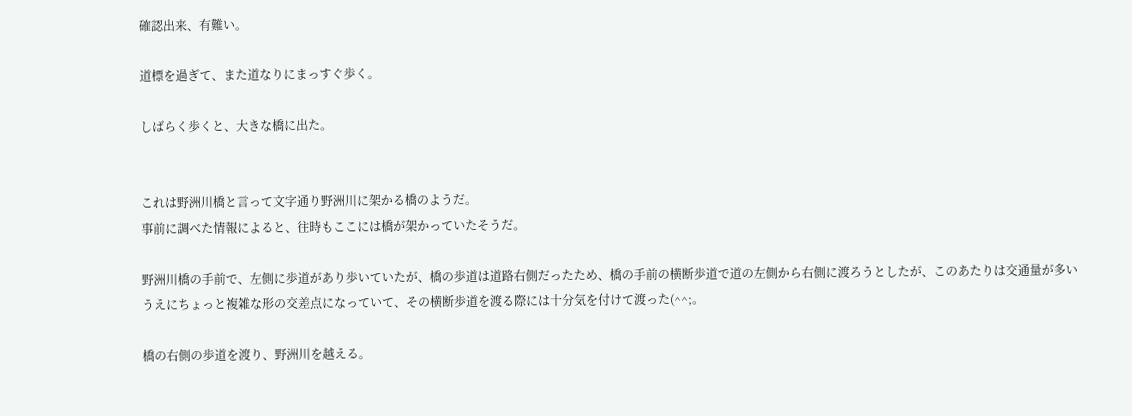確認出来、有難い。

道標を過ぎて、また道なりにまっすぐ歩く。

しばらく歩くと、大きな橋に出た。


これは野洲川橋と言って文字通り野洲川に架かる橋のようだ。
事前に調べた情報によると、往時もここには橋が架かっていたそうだ。

野洲川橋の手前で、左側に歩道があり歩いていたが、橋の歩道は道路右側だったため、橋の手前の横断歩道で道の左側から右側に渡ろうとしたが、このあたりは交通量が多いうえにちょっと複雑な形の交差点になっていて、その横断歩道を渡る際には十分気を付けて渡った(^^;。

橋の右側の歩道を渡り、野洲川を越える。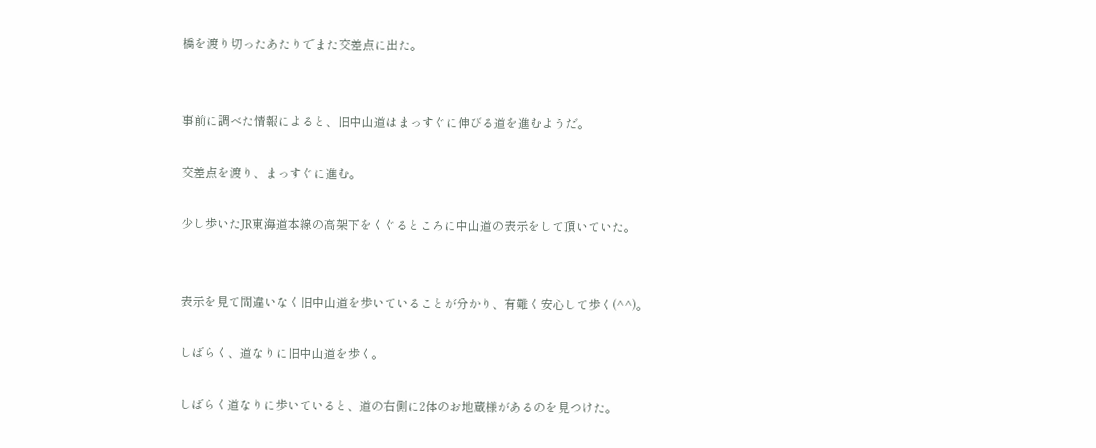橋を渡り切ったあたりでまた交差点に出た。


事前に調べた情報によると、旧中山道はまっすぐに伸びる道を進むようだ。

交差点を渡り、まっすぐに進む。

少し歩いたJR東海道本線の高架下をくぐるところに中山道の表示をして頂いていた。


表示を見て間違いなく旧中山道を歩いていることが分かり、有難く安心して歩く(^^)。

しばらく、道なりに旧中山道を歩く。

しばらく道なりに歩いていると、道の右側に2体のお地蔵様があるのを見つけた。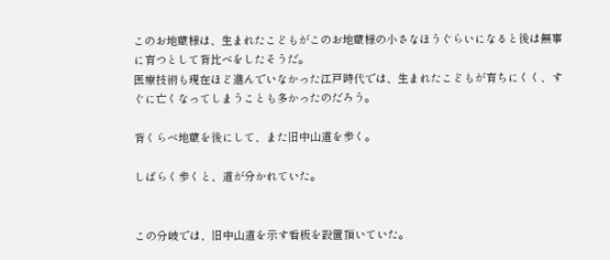このお地蔵様は、生まれたこどもがこのお地蔵様の小さなほうぐらいになると後は無事に育つとして背比べをしたそうだ。
医療技術も現在ほど進んでいなかった江戸時代では、生まれたこどもが育ちにくく、すぐに亡くなってしまうことも多かったのだろう。

背くらべ地蔵を後にして、また旧中山道を歩く。

しばらく歩くと、道が分かれていた。


この分岐では、旧中山道を示す看板を設置頂いていた。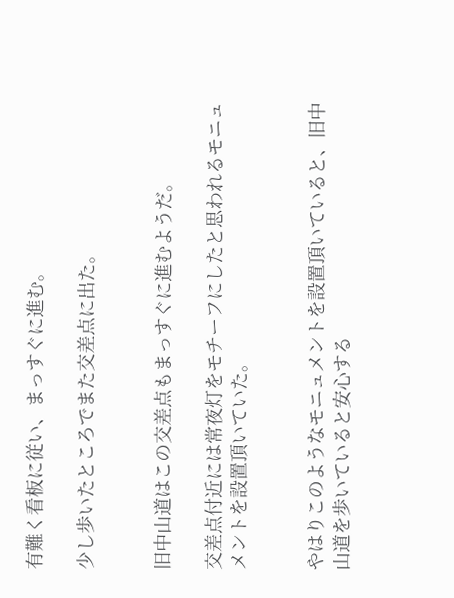有難く看板に従い、まっすぐに進む。

少し歩いたところでまた交差点に出た。


旧中山道はこの交差点もまっすぐに進むようだ。

交差点付近には常夜灯をモチーフにしたと思われるモニュメントを設置頂いていた。


やはりこのようなモニュメントを設置頂いていると、旧中山道を歩いていると安心する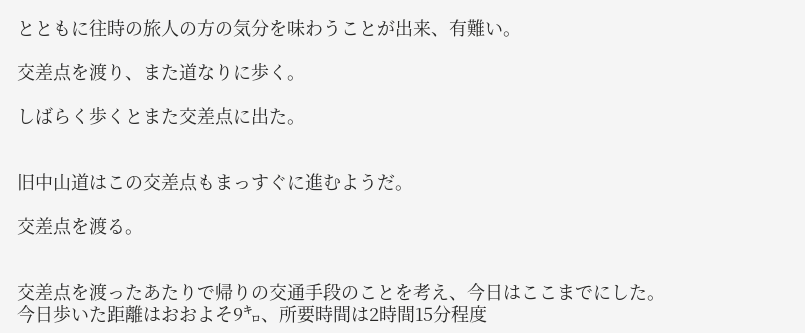とともに往時の旅人の方の気分を味わうことが出来、有難い。

交差点を渡り、また道なりに歩く。

しばらく歩くとまた交差点に出た。


旧中山道はこの交差点もまっすぐに進むようだ。

交差点を渡る。


交差点を渡ったあたりで帰りの交通手段のことを考え、今日はここまでにした。
今日歩いた距離はおおよそ9㌔、所要時間は2時間15分程度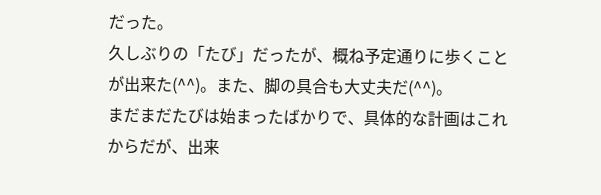だった。
久しぶりの「たび」だったが、概ね予定通りに歩くことが出来た(^^)。また、脚の具合も大丈夫だ(^^)。
まだまだたびは始まったばかりで、具体的な計画はこれからだが、出来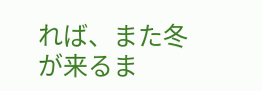れば、また冬が来るま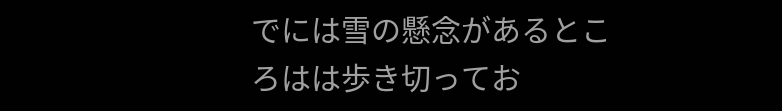でには雪の懸念があるところはは歩き切ってお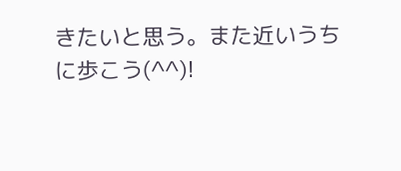きたいと思う。また近いうちに歩こう(^^)!